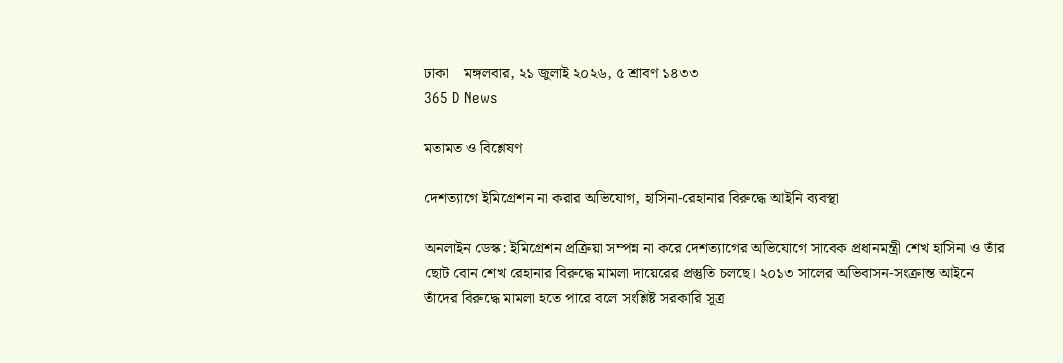ঢাকা    মঙ্গলবার, ২১ জুলাই ২০২৬, ৫ শ্রাবণ ১৪৩৩
365 D News

মতামত ও বিশ্লেষণ

দেশত্যাগে ইমিগ্রেশন না করার অভিযোগ, হাসিনা-রেহানার বিরুদ্ধে আইনি ব্যবস্থা

অনলাইন ডেস্ক: ইমিগ্রেশন প্রক্রিয়া সম্পন্ন না করে দেশত্যাগের অভিযোগে সাবেক প্রধানমন্ত্রী শেখ হাসিনা ও তাঁর ছোট বোন শেখ রেহানার বিরুদ্ধে মামলা দায়েরের প্রস্তুতি চলছে। ২০১৩ সালের অভিবাসন-সংক্রান্ত আইনে তাঁদের বিরুদ্ধে মামলা হতে পারে বলে সংশ্লিষ্ট সরকারি সূত্র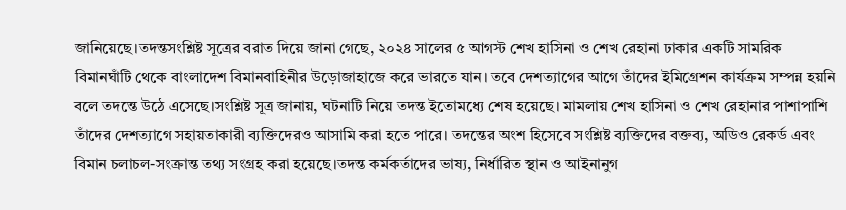জানিয়েছে।তদন্তসংশ্লিষ্ট সূত্রের বরাত দিয়ে জানা গেছে, ২০২৪ সালের ৫ আগস্ট শেখ হাসিনা ও শেখ রেহানা ঢাকার একটি সামরিক বিমানঘাঁটি থেকে বাংলাদেশ বিমানবাহিনীর উড়োজাহাজে করে ভারতে যান। তবে দেশত্যাগের আগে তাঁদের ইমিগ্রেশন কার্যক্রম সম্পন্ন হয়নি বলে তদন্তে উঠে এসেছে।সংশ্লিষ্ট সূত্র জানায়, ঘটনাটি নিয়ে তদন্ত ইতোমধ্যে শেষ হয়েছে। মামলায় শেখ হাসিনা ও শেখ রেহানার পাশাপাশি তাঁদের দেশত্যাগে সহায়তাকারী ব্যক্তিদেরও আসামি করা হতে পারে। তদন্তের অংশ হিসেবে সংশ্লিষ্ট ব্যক্তিদের বক্তব্য, অডিও রেকর্ড এবং বিমান চলাচল-সংক্রান্ত তথ্য সংগ্রহ করা হয়েছে।তদন্ত কর্মকর্তাদের ভাষ্য, নির্ধারিত স্থান ও আইনানুগ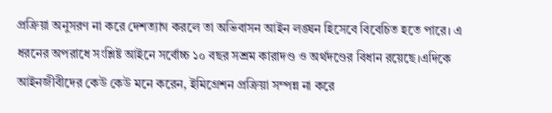প্রক্রিয়া অনুসরণ না করে দেশত্যাগ করলে তা অভিবাসন আইন লঙ্ঘন হিসেবে বিবেচিত হতে পারে। এ ধরনের অপরাধে সংশ্লিষ্ট আইনে সর্বোচ্চ ১০ বছর সশ্রম কারাদণ্ড ও অর্থদণ্ডের বিধান রয়েছে।এদিকে আইনজীবীদের কেউ কেউ মনে করেন, ইমিগ্রেশন প্রক্রিয়া সম্পন্ন না করে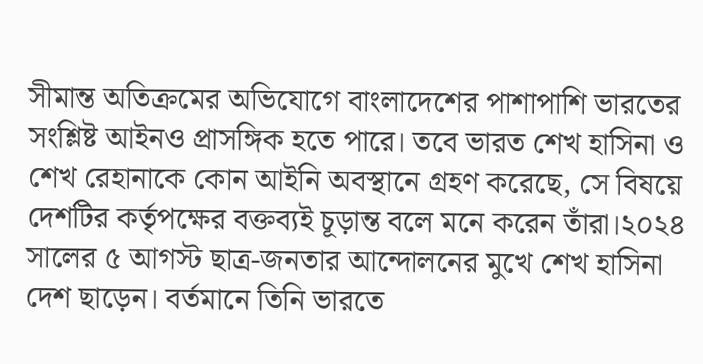সীমান্ত অতিক্রমের অভিযোগে বাংলাদেশের পাশাপাশি ভারতের সংশ্লিষ্ট আইনও প্রাসঙ্গিক হতে পারে। তবে ভারত শেখ হাসিনা ও শেখ রেহানাকে কোন আইনি অবস্থানে গ্রহণ করেছে, সে বিষয়ে দেশটির কর্তৃপক্ষের বক্তব্যই চূড়ান্ত বলে মনে করেন তাঁরা।২০২৪ সালের ৫ আগস্ট ছাত্র-জনতার আন্দোলনের মুখে শেখ হাসিনা দেশ ছাড়েন। বর্তমানে তিনি ভারতে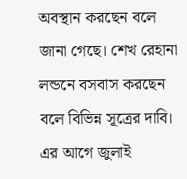অবস্থান করছেন বলে জানা গেছে। শেখ রেহানা লন্ডনে বসবাস করছেন বলে বিভিন্ন সূত্রের দাবি। এর আগে জুলাই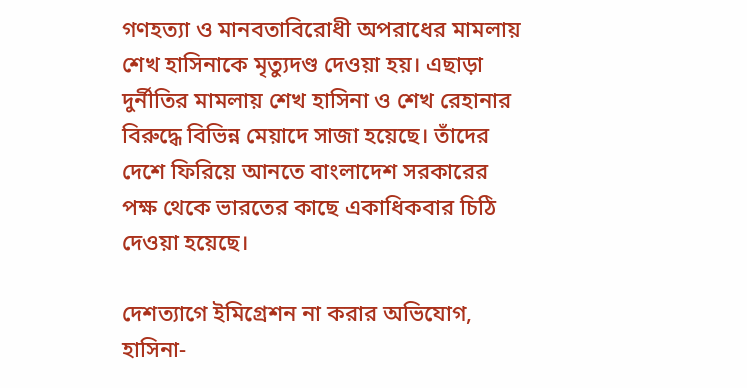গণহত্যা ও মানবতাবিরোধী অপরাধের মামলায় শেখ হাসিনাকে মৃত্যুদণ্ড দেওয়া হয়। এছাড়া দুর্নীতির মামলায় শেখ হাসিনা ও শেখ রেহানার বিরুদ্ধে বিভিন্ন মেয়াদে সাজা হয়েছে। তাঁদের দেশে ফিরিয়ে আনতে বাংলাদেশ সরকারের পক্ষ থেকে ভারতের কাছে একাধিকবার চিঠি দেওয়া হয়েছে।

দেশত্যাগে ইমিগ্রেশন না করার অভিযোগ, হাসিনা-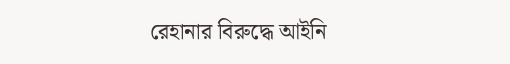রেহানার বিরুদ্ধে আইনি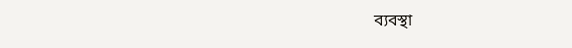ব্যবস্থা